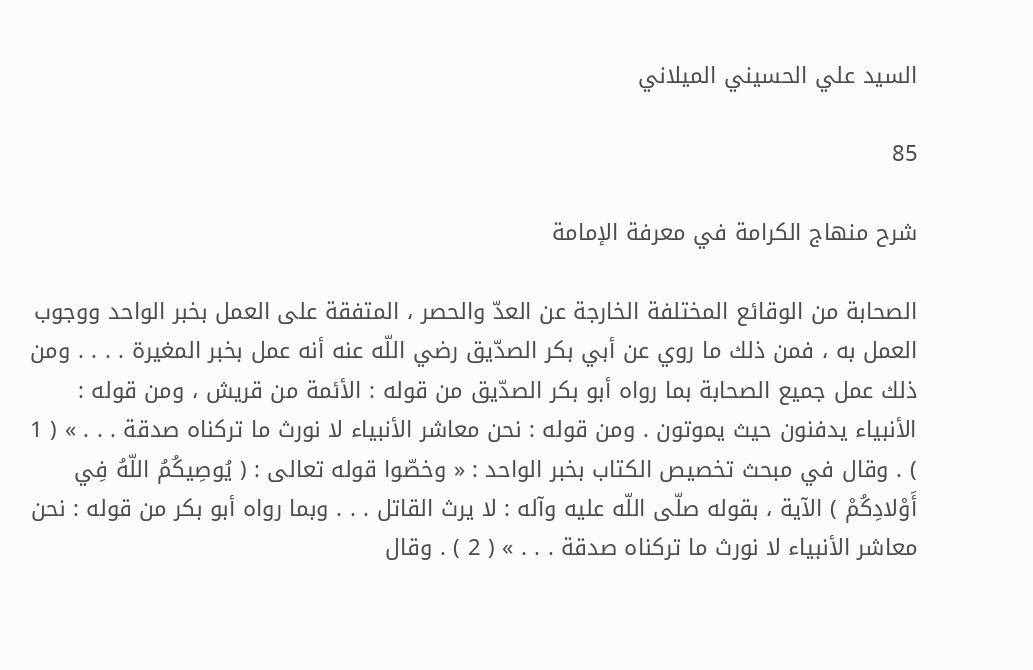السيد علي الحسيني الميلاني

85

شرح منهاج الكرامة في معرفة الإمامة

الصحابة من الوقائع المختلفة الخارجة عن العدّ والحصر ، المتفقة على العمل بخبر الواحد ووجوب العمل به ، فمن ذلك ما روي عن أبي بكر الصدّيق رضي اللّه عنه أنه عمل بخبر المغيرة . . . . ومن ذلك عمل جميع الصحابة بما رواه أبو بكر الصدّيق من قوله : الأئمة من قريش ، ومن قوله : الأنبياء يدفنون حيث يموتون . ومن قوله : نحن معاشر الأنبياء لا نورث ما تركناه صدقة . . . » ( 1 ) . وقال في مبحث تخصيص الكتاب بخبر الواحد : « وخصّوا قوله تعالى : ( يُوصِيكُمُ اللّهُ فِي أَوْلادِكُمْ ) الآية ، بقوله صلّى اللّه عليه وآله : لا يرث القاتل . . . وبما رواه أبو بكر من قوله : نحن معاشر الأنبياء لا نورث ما تركناه صدقة . . . » ( 2 ) . وقال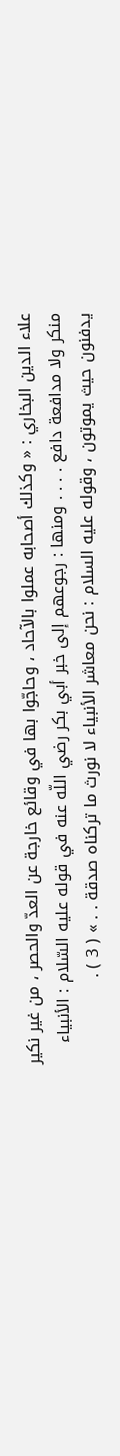علاء الدين البخاري : « وكذلك أصحابه عملوا بالآحاد ، وحاجّوا بها في وقائع خارجة عن العدّ والحصر ، من غير نكير منكر ولا مدافعة دافع . . . . ومنها : رجوعهم إلى خبر أبي بكر رضي اللّه عنه في قوله عليه السّلام : الأنبياء يدفنون حيث يموتون ، وقوله عليه السلام : نحن معاشر الأنبياء لا نورث ما تركناه صدقة . . » ( 3 ) .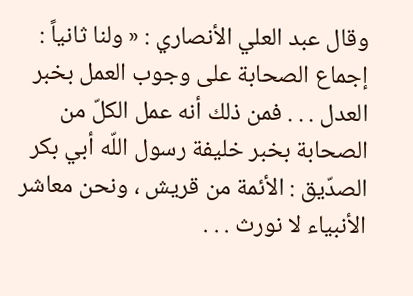وقال عبد العلي الأنصاري : « ولنا ثانياً : إجماع الصحابة على وجوب العمل بخبر العدل . . . فمن ذلك أنه عمل الكلّ من الصحابة بخبر خليفة رسول اللّه أبي بكر الصدّيق : الأئمة من قريش ، ونحن معاشر الأنبياء لا نورث . . .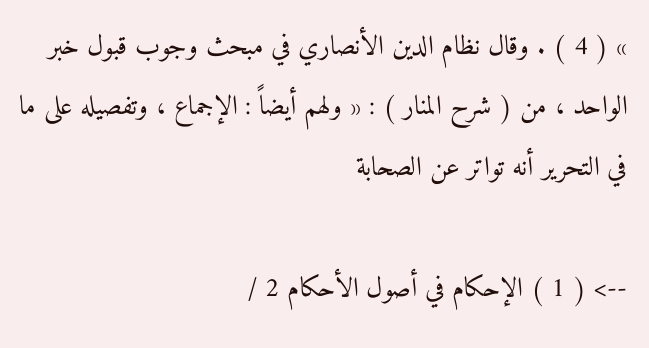» ( 4 ) . وقال نظام الدين الأنصاري في مبحث وجوب قبول خبر الواحد ، من ( شرح المنار ) : « ولهم أيضاً : الإجماع ، وتفصيله على ما في التحرير أنه تواتر عن الصحابة

--> ( 1 ) الإحكام في أصول الأحكام 2 /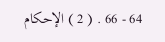64 - 66 . ( 2 ) الإحكام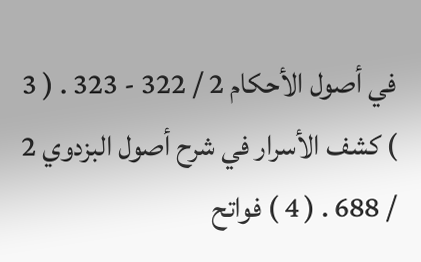في أصول الأحكام 2 / 322 - 323 . ( 3 ) كشف الأسرار في شرح أصول البزدوي 2 / 688 . ( 4 ) فواتح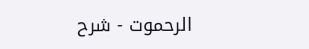الرحموت - شرح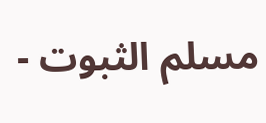مسلم الثبوت -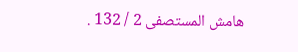هامش المستصفى 2 / 132 .